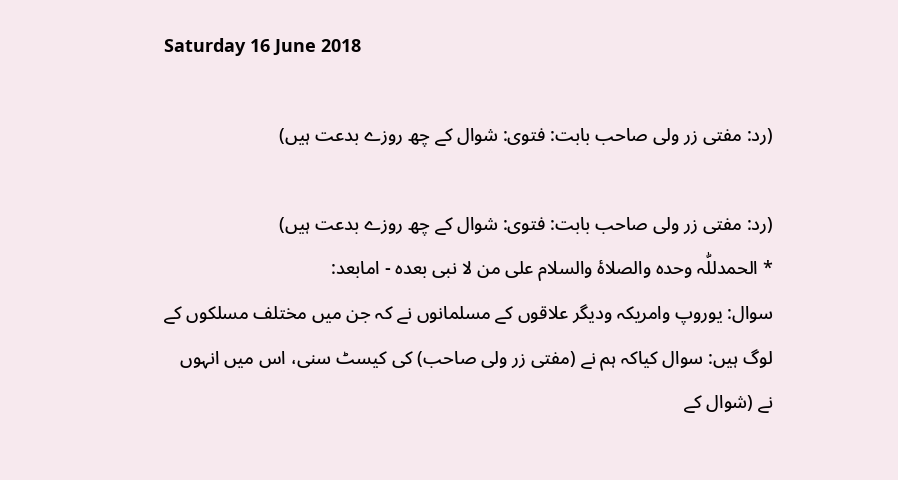Saturday 16 June 2018

(رد: مفتی زر ولی صاحب بابت: فتوی: شوال کے چھ روزے بدعت ہیں)

(رد: مفتی زر ولی صاحب بابت: فتوی: شوال کے چھ روزے بدعت ہیں)
* الحمدللّٰہ وحدہ والصلاۂ والسلام علی من لا نبی بعدہ - امابعد:
سوال: یوروپ وامریکہ ودیگر علاقوں کے مسلمانوں نے کہ جن میں مختلف مسلکوں کے لوگ ہیں: سوال کیاکہ ہم نے (مفتی زر ولی صاحب) کی کیسٹ سنی، اس میں انہوں نے (شوال کے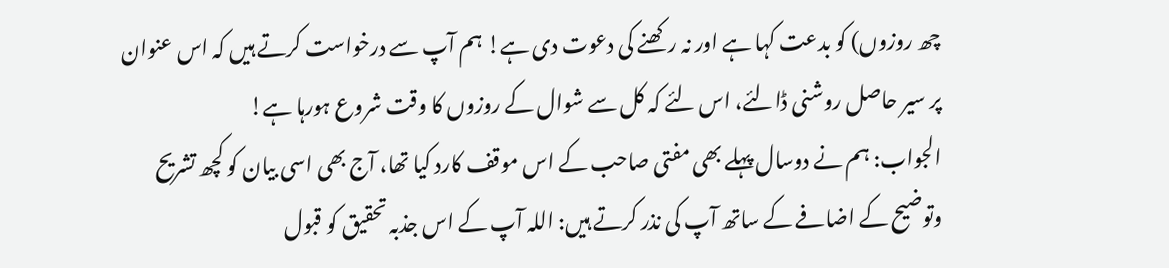چھ روزوں) کو بدعت کہا ہے اور نہ رکھنے کی دعوت دی ہے! ہم آپ سے درخواست کرتے ہیں کہ اس عنوان پر سیر حاصل روشنی ڈالئے، اس لئے کہ کل سے شوال کے روزوں کا وقت شروع ہورہا ہے!
الجواب: ہم نے دوسال پہلے بھی مفتی صاحب کے اس موقف کارد کیا تھا، آج بھی اسی بیان کو کچھ تشریح وتوضیح کے اضافے کے ساتھ آپ کی نذر کرتے ہیں: اللہ آپ کے اس جذبہ تحقیق کو قبول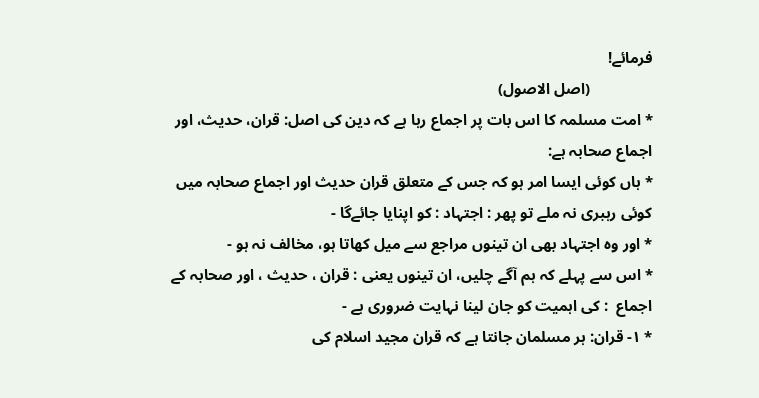فرمائے!
                (اصل الاصول)
* امت مسلمہ کا اس بات پر اجماع رہا ہے کہ دین کی اصل: قران، حدیث، اور اجماع صحابہ ہے:
* ہاں کوئی ایسا امر ہو کہ جس کے متعلق قران حدیث اور اجماع صحابہ میں کوئی رہبری نہ ملے تو پھر : اجتہاد : کو اپنایا جائےگا -
* اور وہ اجتہاد بھی ان تینوں مراجع سے میل کھاتا ہو، مخالف نہ ہو -
* اس سے پہلے کہ ہم آگے چلیں، ان تینوں یعنی : قران ، حدیث ، اور صحابہ کے اجماع  : کی اہمیت کو جان لینا نہایت ضروری ہے -
* ۱- قران: ہر مسلمان جانتا ہے کہ قران مجید اسلام کی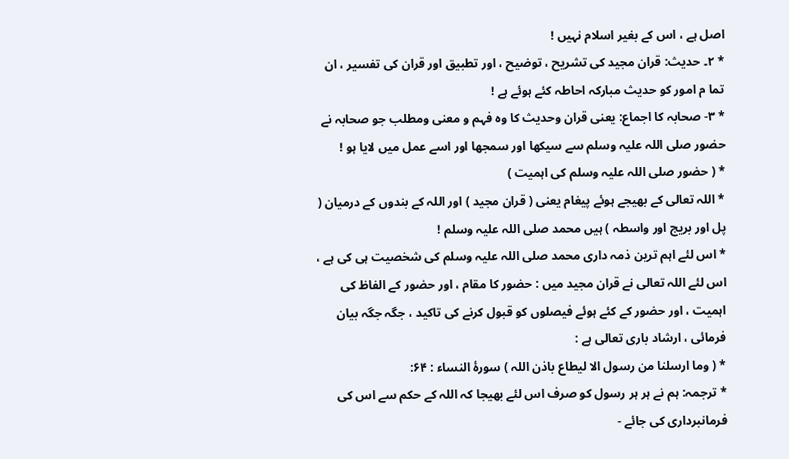اصل ہے ، اس کے بغیر اسلام نہیں !
* ۲۔ حدیث: قران مجید کی تشریح ، توضیح ، اور تطبیق اور قران کی تفسیر ، ان تما م امور کو حدیث مبارکہ احاطہ کئے ہوئے ہے !
* ۳- صحابہ کا اجماع: یعنی قران وحدیث کا وہ فہم و معنی ومطلب جو صحابہ نے حضور صلی اللہ علیہ وسلم سے سیکھا اور سمجھا اور اسے عمل میں لایا ہو !
* ( حضور صلی اللہ علیہ وسلم کی اہمیت )
* اللہ تعالی کے بھیجے ہوئے پیغام یعنی ( قران مجید ) اور اللہ کے بندوں کے درمیان ( پل اور بریج اور واسطہ ) ہیں محمد صلی اللہ علیہ وسلم !
* اس لئے اہم ترین ذمہ داری محمد صلی اللہ علیہ وسلم کی شخصیت ہی کی ہے ، اس لئے اللہ تعالی نے قران مجید میں : حضور کا مقام ، اور حضور کے الفاظ کی اہمیت ، اور حضور کے کئے ہوئے فیصلوں کو قبول کرنے کی تاکید ، جگہ جگہ بیان فرمائی ، ارشاد باری تعالی ہے :
* ( وما ارسلنا من رسول الا لیطاع باذن اللہ ) سورۂ النساء : ۶۴:
* ترجمہ: ہم نے ہر ہر رسول کو صرف اس لئے بھیجا کہ اللہ کے حکم سے اس کی فرمانبرداری کی جائے -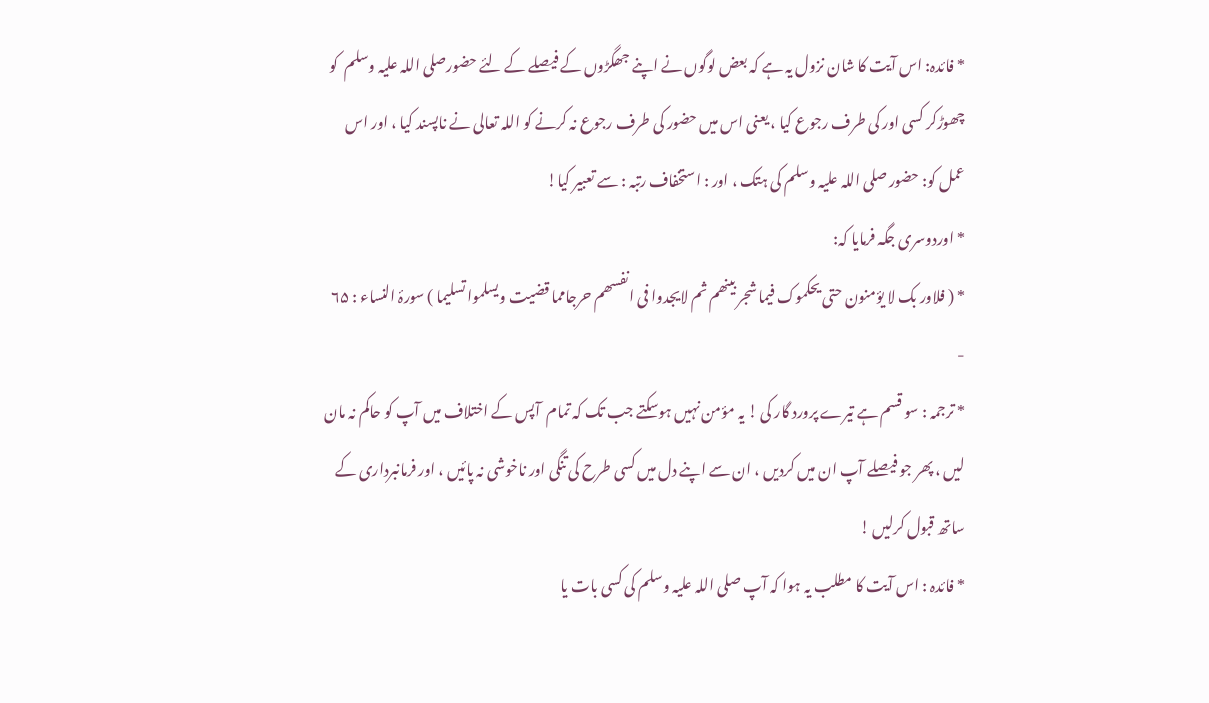* فائدہ: اس آیت کا شان نزول یہ ہے کہ بعض لوگوں نے اپنے جھگڑوں کے فیصلے کے لئے حضورصلی اللہ علیہ وسلم  کو چھوڑکر کسی اور کی طرف رجوع کیا ، یعنی اس میں حضور کی طرف رجوع نہ کرنے کو اللہ تعالی نے ناپسند کیا ، اور اس عمل کو: حضور صلی اللہ علیہ وسلم کی ہتک ، اور : استخفاف رتبہ : سے تعبیر کیا!
* اوردوسری جگہ فرمایا کہ:
* ( فلاور بک لا یؤمنون حتی یحکموک فیما شجر بینھم ثم لایجدوا فی انفسھم حرجامما قضیت ویسلموا تسلیما ) سورۂ النساء : ۶۵ -
* ترجمہ : سو قسم ہے تیرے پرورد گار کی ! یہ مؤمن نہیں ہوسکتے جب تک کہ تمام  آپس کے اختلاف میں آپ کو حاکم نہ مان لیں ، پھر جو فیصلے آپ ان میں کردیں ، ان سے اپنے دل میں کسی طرح کی تنگی اور ناخوشی نہ پائیں ، اور فرمانبرداری کے ساتھ قبول کرلیں !
* فائدہ : اس آیت کا مطلب یہ ہوا کہ آپ صلی اللہ علیہ وسلم کی کسی بات یا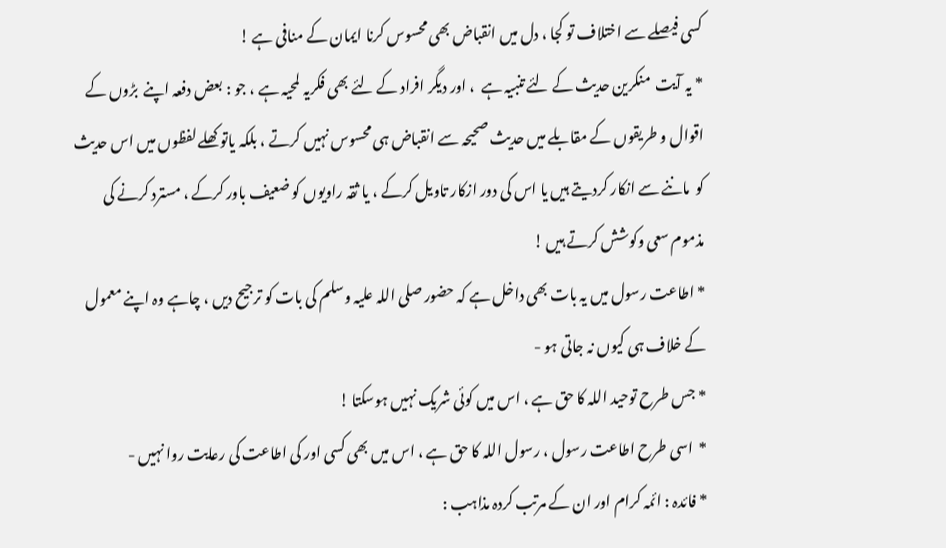کسی فیصلے سے اختلاف تو کجا ، دل میں انقباض بھی محسوس کرنا ایمان کے منافی ہے !
* یہ آیت  منکرین حدیث کے لئے تنبیہ ہے  ، اور دیگر افراد کے لئے بھی فکریہ لمحیہ ہے ، جو : بعض دفعہ اپنے  بڑوں کے اقوال و طریقوں کے مقابلے میں حدیث صحیحہ سے انقباض ہی محسوس نہیں کرتے ، بلکہ یاتو کھلے لفظوں میں اس حدیث کو  ماننے سے انکار کردیتے ہیں یا اس کی دور ازکار تاویل کرکے ، یا ثقہ راویوں کو ضعیف باور کرکے ، مسترد کرنے کی مذموم سعی وکوشش کرتے ہیں !
* اطاعت رسول میں یہ بات بھی داخل ہے کہ حضور صلی اللہ علیہ وسلم کی بات کو ترجیح دیں ، چاہے وہ اپنے معمول کے خلاف ہی کیوں نہ جاتی ہو -
* جس طرح توحید اللہ کا حق ہے ، اس میں کوئی شریک نہیں ہوسکتا !
*  اسی طرح اطاعت رسول ، رسول اللہ کا حق ہے ، اس میں بھی کسی اور کی اطاعت کی رعایت روا نہیں -
* فائدہ : ائمہ کرام اور ان کے مرتب کردہ مذاہب :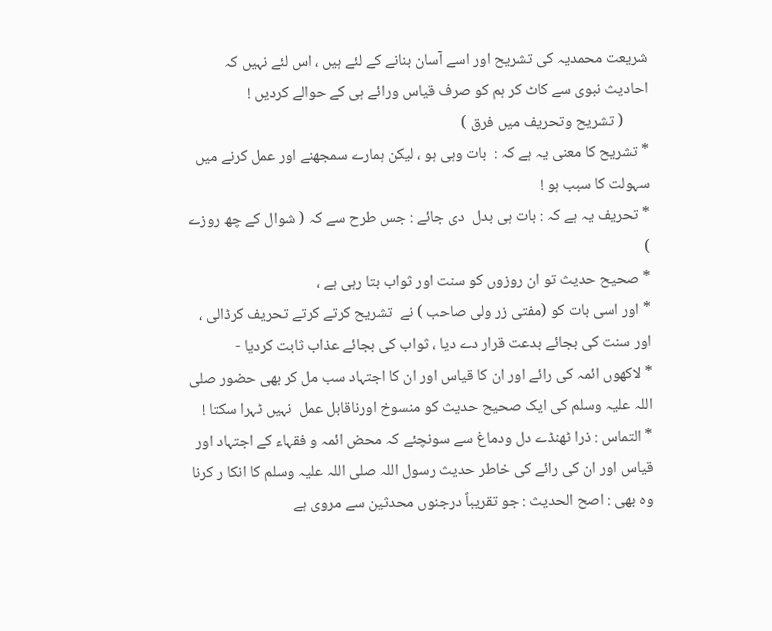شریعت محمدیہ کی تشریح اور اسے آسان بنانے کے لئے ہیں ، اس لئے نہیں کہ احادیث نبوی سے کاٹ کر ہم کو صرف قیاس ورائے ہی کے حوالے کردیں !
       ( تشریح وتحریف میں فرق )
* تشریح کا معنی یہ ہے کہ :  بات وہی ہو ، لیکن ہمارے سمجھنے اور عمل کرنے میں سہولت کا سبب ہو !
* تحریف یہ ہے کہ : بات ہی بدل  دی جائے : جس طرح سے کہ ( شوال کے چھ روزے )
* صحیح حدیث تو ان روزوں کو سنت اور ثواب بتا رہی ہے ،
* اور اسی بات کو (مفتی زر ولی صاحب ) نے  تشریح کرتے کرتے تحریف کرڈالی ، اور سنت کی بجائے بدعت قرار دے دیا ، ثواب کی بجائے عذاب ثابت کردیا -
* لاکھوں ائمہ کی رائے اور ان کا قیاس اور ان کا اجتہاد سب مل کر بھی حضور صلی اللہ علیہ وسلم کی ایک صحیح حدیث کو منسوخ اورناقابل عمل  نہیں ٹہرا سکتا !
* التماس : ذرا ٹھنڈے دل ودماغ سے سونچئے کہ محض ائمہ و فقہاء کے اجتہاد اور قیاس اور ان کی رائے کی خاطر حدیث رسول اللہ صلی اللہ علیہ وسلم کا انکا ر کرنا وہ بھی : اصح الحدیث : جو تقریباً درجنوں محدثین سے مروی ہے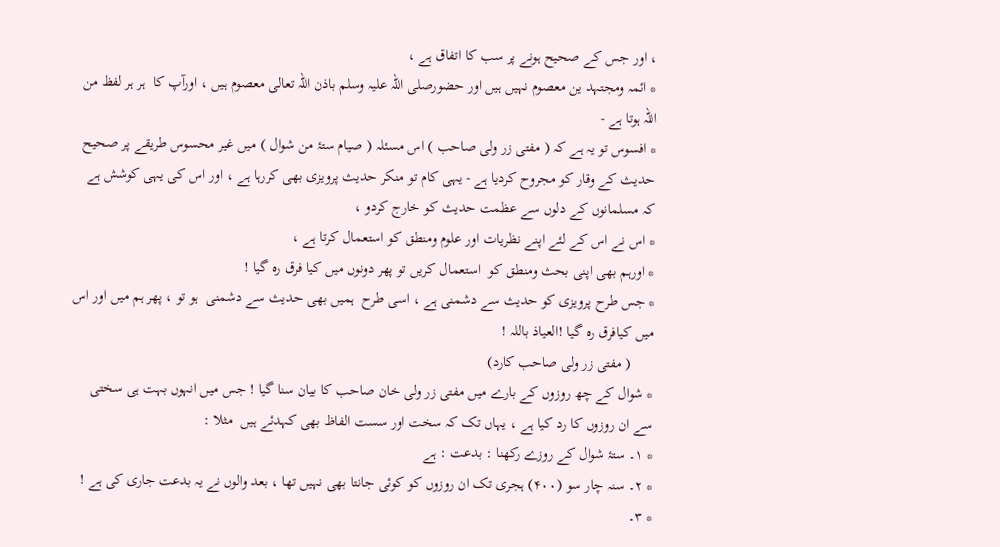، اور جس کے صحیح ہونے پر سب کا اتفاق ہے ،
* ائمہ ومجتہد ین معصوم نہیں ہیں اور حضورصلی اللہ علیہ وسلم باذن اللہ تعالی معصوم ہیں ، اورآپ کا  ہر ہر لفظ من اللہ ہوتا ہے -
* افسوس تو یہ ہے کہ ( مفتی زر ولی صاحب ) اس مسئلہ ( صیام ستۂ من شوال ) میں غیر محسوس طریقے پر صحیح حدیث کے وقار کو مجروح کردیا ہے - یہی کام تو منکر حدیث پرویزی بھی کررہا ہے ، اور اس کی یہی کوشش ہے کہ مسلمانوں کے دلوں سے عظمت حدیث کو خارج کردو ،
* اس نے اس کے لئے اپنے نظریات اور علوم ومنطق کو استعمال کرتا ہے ،
* اورہم بھی اپنی بحث ومنطق کو  استعمال کریں تو پھر دونوں میں کیا فرق رہ گیا !
* جس طرح پرویزی کو حدیث سے دشمنی ہے ، اسی طرح  ہمیں بھی حدیث سے دشمنی  ہو تو ، پھر ہم میں اور اس میں کیافرق رہ گیا !العیاذ باللہ !
      ( مفتی زر ولی صاحب کارد)
* شوال کے چھ روزوں کے بارے میں مفتی زر ولی خان صاحب کا بیان سنا گیا ! جس میں انہوں بہت ہی سختی سے ان روزوں کا رد کیا ہے ، یہاں تک کہ سخت اور سست الفاظ بھی کہدئے ہیں  مثلا :
* ۱۔ ستۂ شوال کے روزے رکھنا : بدعت : ہے
* ۲۔ سنہ چار سو (۴۰۰) ہجری تک ان روزوں کو کوئی جانتا بھی نہیں تھا ، بعد والوں نے یہ بدعت جاری کی ہے !
* ۳۔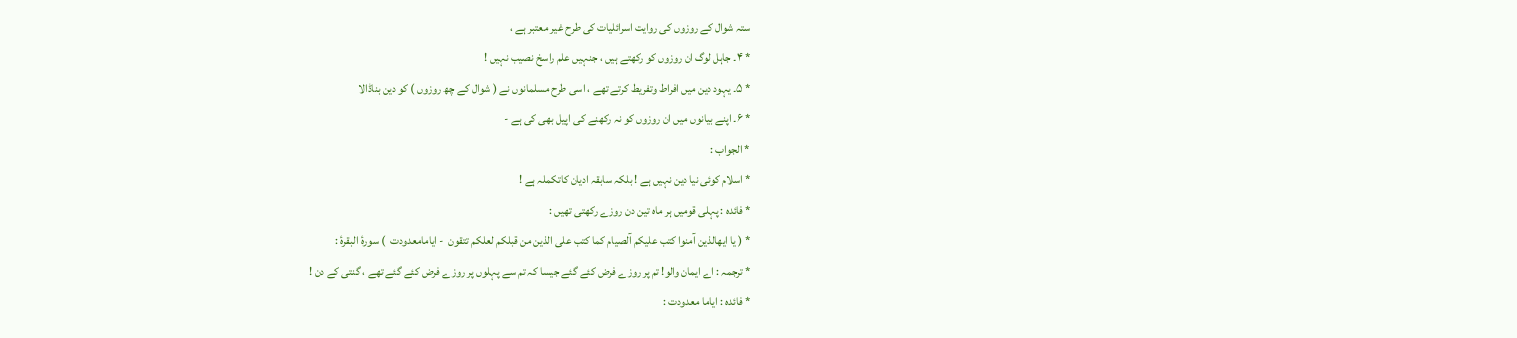ستہ شوال کے روزوں کی روایت اسرائلیات کی طرح غیر معتبر ہے ،
* ۴۔ جاہل لوگ ان روزوں کو رکھتے ہیں ، جنہیں علم راسخ نصیب نہیں !
* ۵۔ یہود دین میں افراط وتفریط کرتے تھے ، اسی طرح مسلمانوں نے ( شوال کے چھ روزوں ) کو دین بناڈالا
* ۶۔ اپنے بیانوں میں ان روزوں کو نہ رکھنے کی اپیل بھی کی ہے -
* الجواب :
* اسلام کوئی نیا دین نہیں ہے ! بلکہ سابقہ ادیان کاتکملہ ہے !
* فائدہ : پہلی قومیں ہر ماہ تین دن روزے رکھتی تھیں :
* ( یا ایھالذین آمنوا کتب علیکم آلصیام کما کتب علی الذین من قبلکم لعلکم تتقون  - ایامامعدودت  ) سورۂ البقرۂ :
* ترجمہ : اے ایمان والو! تم پر روزے فرض کئے گئے جیسا کہ تم سے پہلوں پر روزے فرض کئے گئے تھے ، گنتی کے دن !
* فائدہ : ایاما معدودت :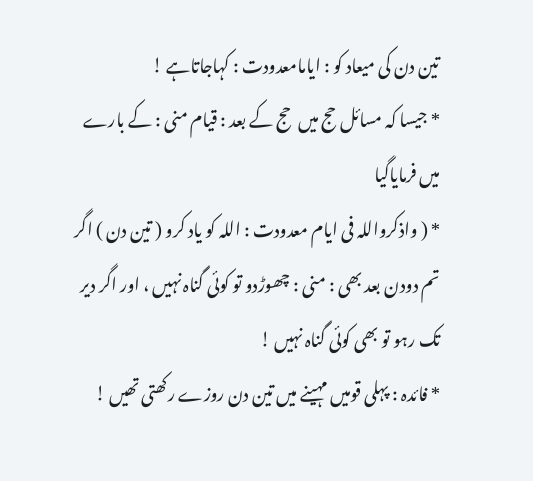تین دن کی میعاد کو : ایامامعدودت : کہاجاتاہے !
* جیسا کہ مسائل حج میں  حج کے بعد : قیام منی : کے بارے میں فرمایاگیا
* ( واذکرواللہ فی ایام معدودت : اللہ کو یاد کرو ( تین دن ) اگر تم دودن بعد بھی : منی : چھوڑدو تو کوئی گناہ نہیں ، اور اگر دیر تک رہو تو بھی کوئی گناہ نہیں !
* فائدہ : پہلی قومیں مہینے میں تین دن روزے رکھتی تھیں !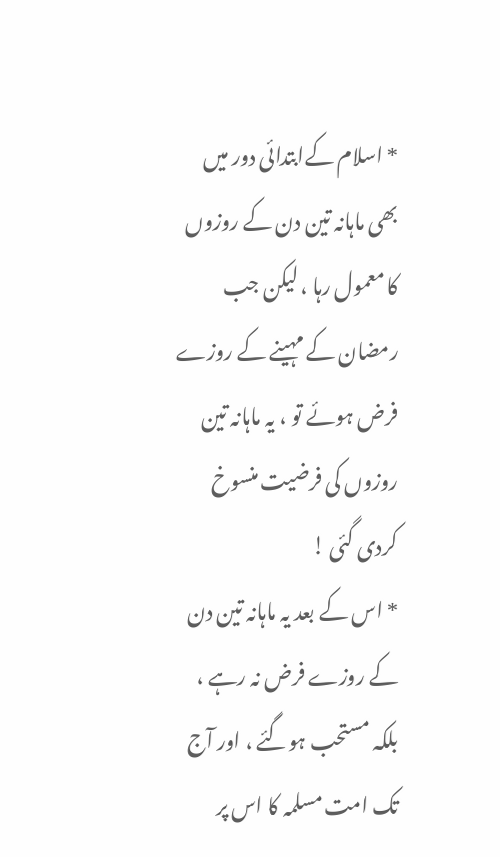* اسلام کےابتدائی دور میں بھی ماہانہ تین دن کے روزوں کا معمول رہا ، لیکن جب رمضان کے مہینے کے روزے فرض ہوئے تو ، یہ ماہانہ تین روزوں کی فرضیت منسوخ کردی گئی !
* اس کے بعد یہ ماہانہ تین دن کے روزے فرض نہ رہے ، بلکہ مستحب ہوگئے ، اور آج تک امت مسلمہ کا اس پر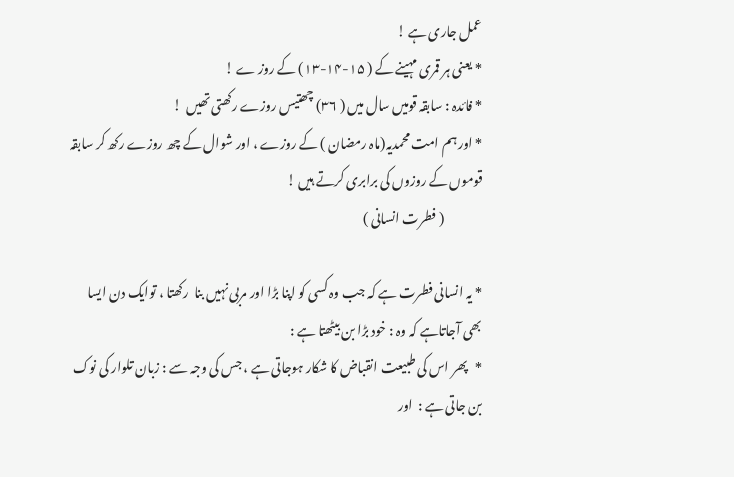عمل جاری ہے !
* یعنی ہر قمری مہینے کے ( ۱۵-۱۴-۱۳) کے روز ے !
* فائدہ : سابقہ قومیں سال میں ( ۳۶) چھتیس روزے رکھتی تھیں  !
* اور ہم امت محمدیہ(ماہ رمضان ) کے روزے ، اور شوال کے چھ روزے رکھ کر سابقہ قوموں کے روزوں کی برابری کرتے ہیں !
               ( فطرت انسانی )

* یہ انسانی فطرت ہے کہ جب وہ کسی کو اپنا بڑا اور مربی نہیں بنا  رکھتا ، توایک دن ایسا بھی آجاتاہے کہ وہ : خود بڑا بن بیٹھتا ہے :
*   پھر اس کی طبیعت انقباض کا شکار ہوجاتی ہے ، جس کی وجہ سے : زبان تلوار کی نوک بن جاتی ہے :  اور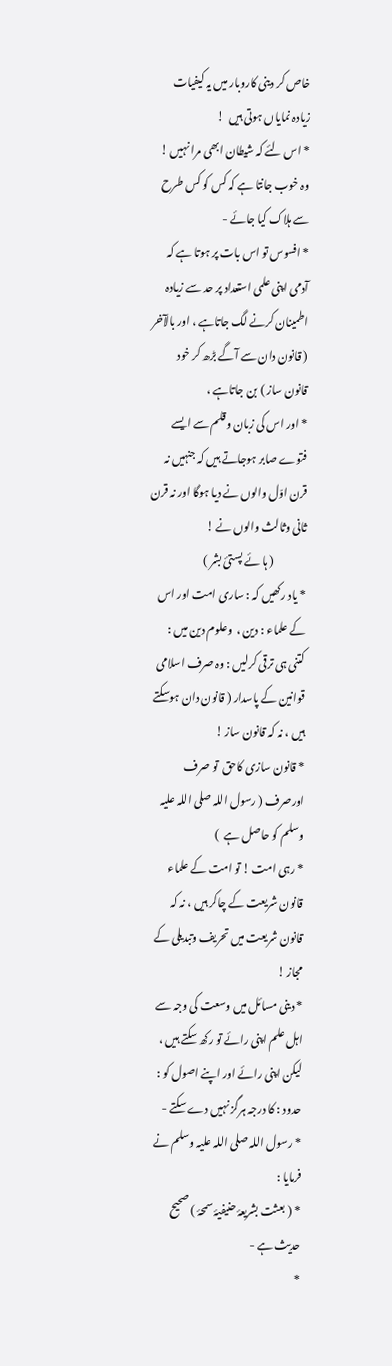خاص کر دینی کاروبار میں یہ کیفیات زیادہ نمایاں ہوتی ہیں  !
* اس لئے کہ شیطان ابھی مرا نہیں ! وہ خوب جانتا ہے کہ کس کو کس طرح سے ہلاک کیا جائے -
* افسوس تو اس بات پر ہوتا ہے کہ آدمی اپنی علمی استعداد پر حد سے زیادہ اطمینان کرنے لگ جاتاہے ، اور بالآخر ( قانون دان سے آگے بڑھ کر خود قانون ساز ) بن جاتاہے ،
* اور اس کی زبان وقلم سے ایسے فتوے صابر ہوجاتے ہیں کہ جنہیں نہ قرن اوّل والوں نے دیا ہوگا اور نہ قرن ثانی وثالث والوں نے !
               ( ہا ئے پستئ بشر )
* یاد رکھیں کہ : ساری امت اور اس کے علماء : دین ،  وعلوم دین میں :  کتنی ہی ترقی کرلیں : وہ صرف اسلامی قوانین کے پاسدار ( قانون دان ہوسکتے ہیں ، نہ کہ قانون ساز !
* قانون سازی کاحق  تو صرف اورصرف ( رسول اللہ صلی اللہ علیہ وسلم کو حاصل ہے  )
* رہی امت ! تو امت کے علماء قانون شریعت کے چاکر ہیں ، نہ کہ قانون شریعت میں تحریف وتبدیلی کے مجاز !
* دینی مسائل میں وسعت کی وجہ سے اہل علم اپنی رائے تو رکھ سکتے ہیں ، لیکن اپنی رائے اور اپنے اصول کو : حدود : کا درجہ ہرگز نہیں دے سکتے -
* رسول اللہ صلی اللہ علیہ وسلم نے فرمایا :
* ( بعثت بشریعۂ حنیفیۂ سمحۂ ) صحیح حدیث ہے -
*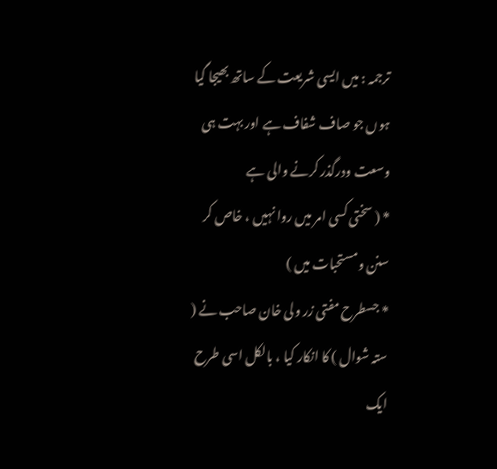ترجمہ : میں ایسی شریعت کے ساتھ بھیجا گیا ہوں جو صاف شفاف ہے اور بہت ہی وسعت ودرگذر کرنے والی ہے
* ( سختی کسی امر میں روا نہیں ، خاص کر سنن ومستحبات میں )
* جسطرح مفتی زر ولی خان صاحب نے ( ستہ شوال ) کا انکار کیا ، بالکل اسی طرح ایک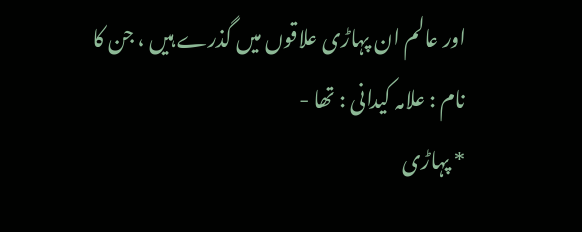اور عالم ان پہاڑی علاقوں میں گذرے ہیں ، جن کا نام : علامہ کیدانی : تھا -
* پہاڑی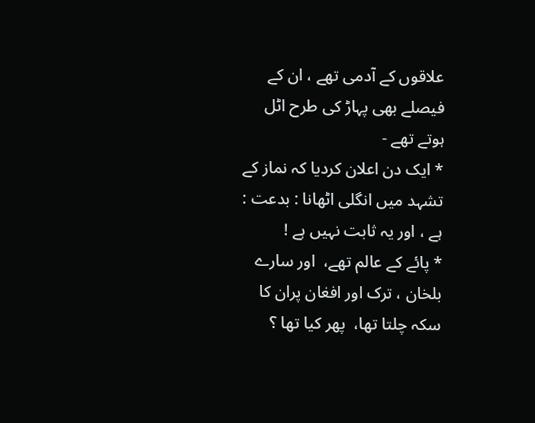علاقوں کے آدمی تھے ، ان کے فیصلے بھی پہاڑ کی طرح اٹل  ہوتے تھے -
* ایک دن اعلان کردیا کہ نماز کے تشہد میں انگلی اٹھانا : بدعت : ہے ، اور یہ ثابت نہیں ہے !
* پائے کے عالم تھے،  اور سارے بلخان ، ترک اور افغان پران کا  سکہ چلتا تھا،  پھر کیا تھا ؟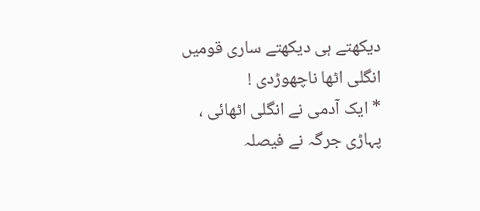دیکھتے ہی دیکھتے ساری قومیں انگلی اٹھا ناچھوڑدی !
* ایک آدمی نے انگلی اٹھائی ، پہاڑی جرگہ نے فیصلہ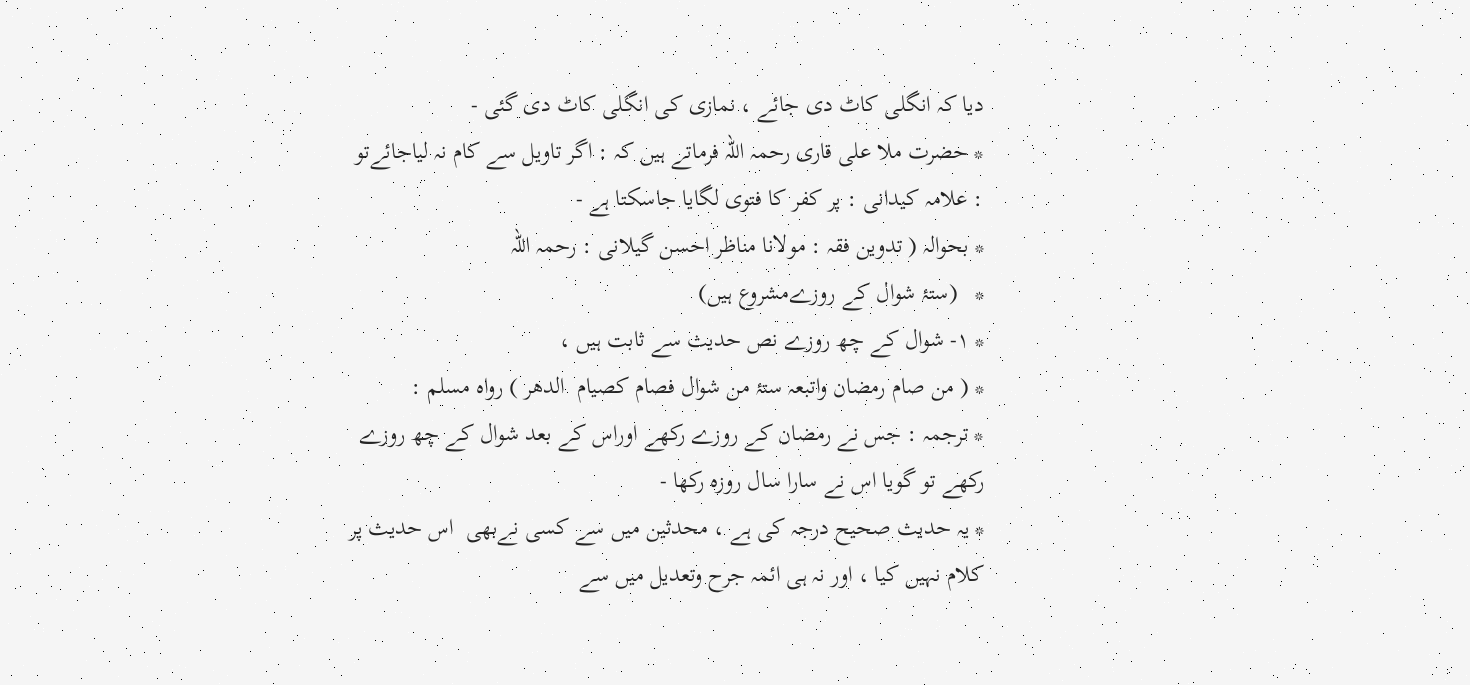دیا کہ انگلی کاٹ دی جائے ، نمازی کی انگلی کاٹ دی گئی -
* حضرت ملا علی قاری رحمہ اللہ فرماتے ہیں کہ : اگر تاویل سے کام نہ لیاجائےتو : علامہ کیدانی : پر کفر کا فتوی لگایا جاسکتا ہے -
* بحوالہ ( تدوین فقہ : مولانا مناظر احسن گیلانی : رحمہ اللہ
*   (ستۂ شوال کے روزےمشروع ہیں)
* ۱- شوال کے چھ روزے نص حدیث سے ثابت ہیں ،
* ( من صام رمضان واتبعہ ستۂ من شوال فصام کصیام  الدھر ) رواہ مسلم :
* ترجمہ : جس نے رمضان کے روزے رکھے اوراس کے بعد شوال کے چھ روزے رکھے تو گویا اس نے سارا سال روزہ رکھا -
* یہ حدیث صحیح درجہ کی ہے ، محدثین میں سے کسی نےبھی  اس حدیث پر کلام نہیں کیا ، اور نہ ہی ائمہ جرح وتعدیل میں سے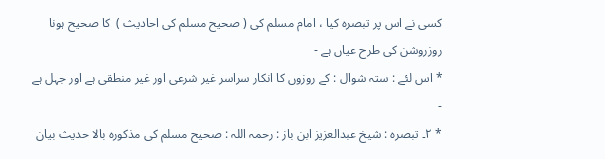کسی نے اس پر تبصرہ کیا ، امام مسلم کی ( صحیح مسلم کی احادیث )  کا صحیح ہونا روزروشن کی طرح عیاں ہے -
* اس لئے : ستہ شوال : کے روزوں کا انکار سراسر غیر شرعی اور غیر منطقی ہے اور جہل ہے -
* ۲۔ تبصرہ : شیخ عبدالعزیز ابن باز : رحمہ اللہ : صحیح مسلم کی مذکورہ بالا حدیث بیان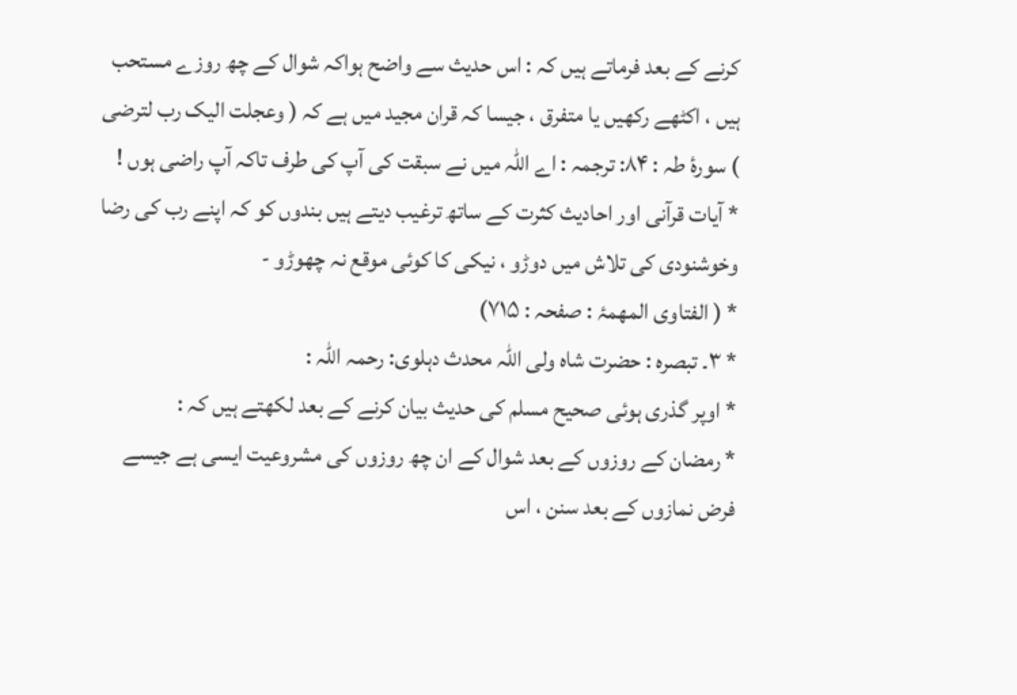کرنے کے بعد فرماتے ہیں کہ : اس حدیث سے واضح ہواکہ شوال کے چھ روزے مستحب ہیں ، اکٹھے رکھیں یا متفرق ، جیسا کہ قران مجید میں ہے کہ ( وعجلت الیک رب لترضی ) سورۂ طہ : ۸۴: ترجمہ : اے اللہ میں نے سبقت کی آپ کی طرف تاکہ آپ راضی ہوں !
* آیات قرآنی اور احادیث کثرت کے ساتھ ترغیب دیتے ہیں بندوں کو کہ اپنے رب کی رضا وخوشنودی کی تلاش میں دوڑو ، نیکی کا کوئی موقع نہ چھوڑو -
* ( الفتاوی المھمۂ : صفحہ : ۷۱۵)
* ۳۔ تبصرہ : حضرت شاہ ولی اللہ محدث دہلوی: رحمہ اللہ :
* اوپر گذری ہوئی صحیح مسلم کی حدیث بیان کرنے کے بعد لکھتے ہیں کہ :
* رمضان کے روزوں کے بعد شوال کے ان چھ روزوں کی مشروعیت ایسی ہے جیسے فرض نمازوں کے بعد سنن ، اس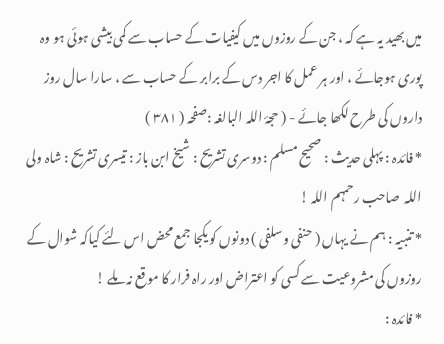میں بھید یہ ہے کہ ، جن کے روزوں میں کیفیات کے حساب سے کمی بیشی ہوئی ہو وہ پوری ہوجائے ، اور ہر عمل کا اجر دس کے برابر کے حساب سے ، سارا سال روز داروں کی طرح لکھا جائے - ( حجۂ اللہ البالغہ :صفحہ ( ۳۸۱ )
* فائدہ : پہلی حدیث : صحیح مسلم : دوسری تشریح : شیخ ابن باز : تیسری تشریح : شاہ ولی اللہ  صاحب رحمہم اللہ !
* تنبیہ : ہم نے یہاں ( حنفی وسلفی ) دونوں کو یکجا جمع محض اس لئے کیاکہ شوال کے روزوں کی مشروعیت سے کسی کو اعتراض اور راہ فرار کا موقع نہ ملے !
* فائدہ :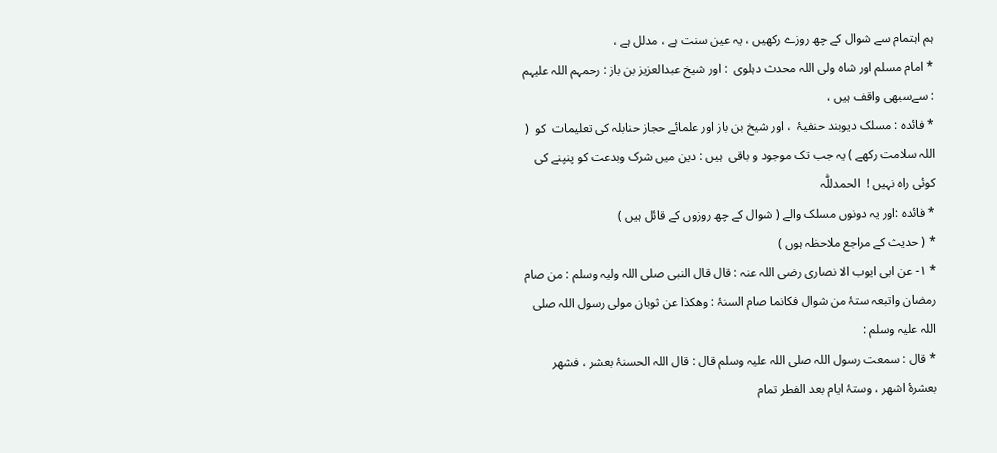ہم اہتمام سے شوال کے چھ روزے رکھیں ، یہ عین سنت ہے ، مدلل ہے ،
* امام مسلم اور شاہ ولی اللہ محدث دہلوی  : اور شیخ عبدالعزیز بن باز : رحمہم اللہ علیہم : سےسبھی واقف ہیں ،
* فائدہ : مسلک دیوبند حنفیۂ  ، اور شیخ بن باز اور علمائے حجاز حنابلہ کی تعلیمات  کو  ( اللہ سلامت رکھے ) یہ جب تک موجود و باقی  ہیں : دین میں شرک وبدعت کو پنپنے کی کوئی راہ نہیں !  الحمدللّٰہ
* فائدہ :اور یہ دونوں مسلک والے ( شوال کے چھ روزوں کے قائل ہیں )
* ( حدیث کے مراجع ملاحظہ ہوں )
* ۱- عن ابی ایوب الا نصاری رضی اللہ عنہ : قال قال النبی صلی اللہ ولیہ وسلم : من صام رمضان واتبعہ ستۂ من شوال فکانما صام السنۂ : وھکذا عن ثوبان مولی رسول اللہ صلی اللہ علیہ وسلم :
* قال : سمعت رسول اللہ صلی اللہ علیہ وسلم قال : قال اللہ الحسنۂ بعشر ، فشھر بعشرۂ اشھر ، وستۂ ایام بعد الفطر تمام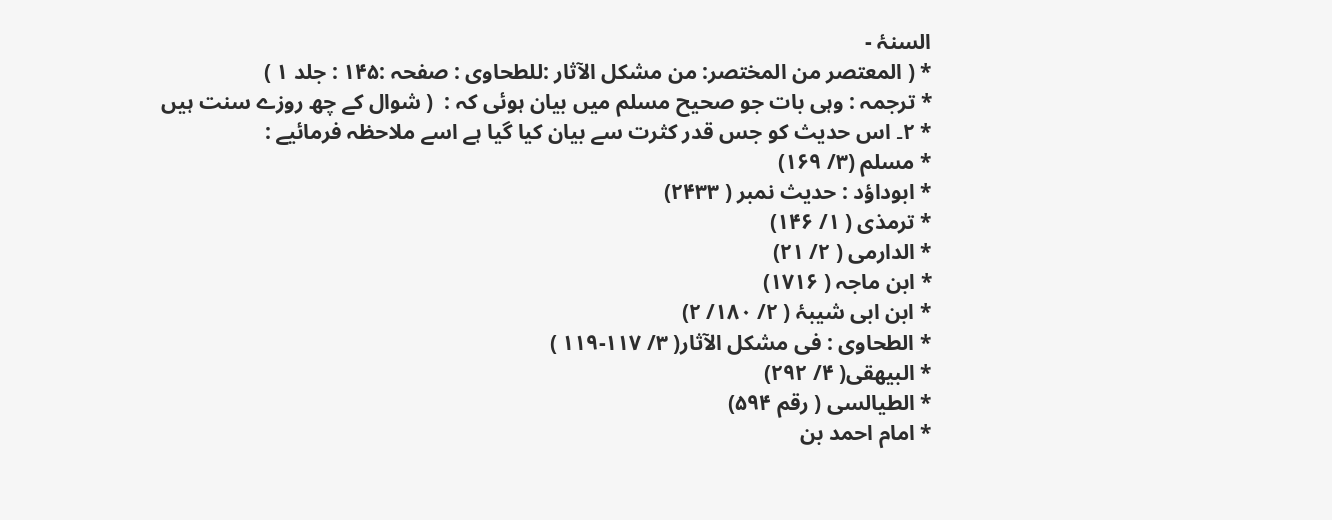السنۂ -
* ( المعتصر من المختصر: من مشکل الآثار :للطحاوی : صفحہ :۱۴۵ : جلد ۱ )
* ترجمہ : وہی بات جو صحیح مسلم میں بیان ہوئی کہ :  ( شوال کے چھ روزے سنت ہیں
* ۲۔ اس حدیث کو جس قدر کثرت سے بیان کیا گیا ہے اسے ملاحظہ فرمائیے :
* مسلم (۳/ ۱۶۹)
* ابوداؤد : حدیث نمبر ( ۲۴۳۳)
* ترمذی ( ۱/ ۱۴۶)
* الدارمی ( ۲/ ۲۱)
* ابن ماجہ ( ۱۷۱۶)
* ابن ابی شیبۂ ( ۲/ ۱۸۰/ ۲)
* الطحاوی : فی مشکل الآثار( ۳/ ۱۱۷-۱۱۹ )
* البیھقی( ۴/ ۲۹۲)
* الطیالسی ( رقم ۵۹۴)
* امام احمد بن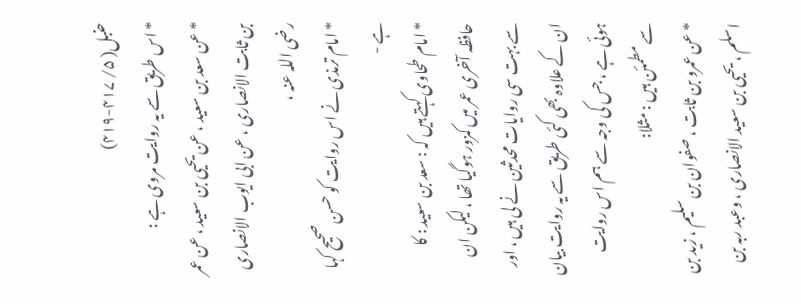حنبل( ۵/ ۴۱۷-۴۱۹)
* اس طریق سے یہ روایت مروی ہے :
* عن سعد بن سعید ، عن یحیی بن سعید ، عن عمر بن ثابت الانصاری ، عن ابی ایوب الانصاری رضی اللہ عنہ ،
* امام ترمذی نے اس روایت کو حسن صحیح کہا ہے -
* امام طحاوی کہتے ہیں کہ : سعد بن سعید : کا حافظہ آخری عمر میں کمزور ہوگیا تھا ، لیکن ان سے بہت سی روایات محدثین نے لی ہیں ، اور ان کے علاوہ بھی کئی طریق سے یہ روایت بیان ہوئی ہے ، جس کی وجہ سے ہم اس روایت سے مطمئن ہیں : مثلا:
* عن عمرو بن ثابت ، صفوان بن سلیم ، زید بن اسلم ، یحیی بن سعید الانصاری ، وعبد ربہ بن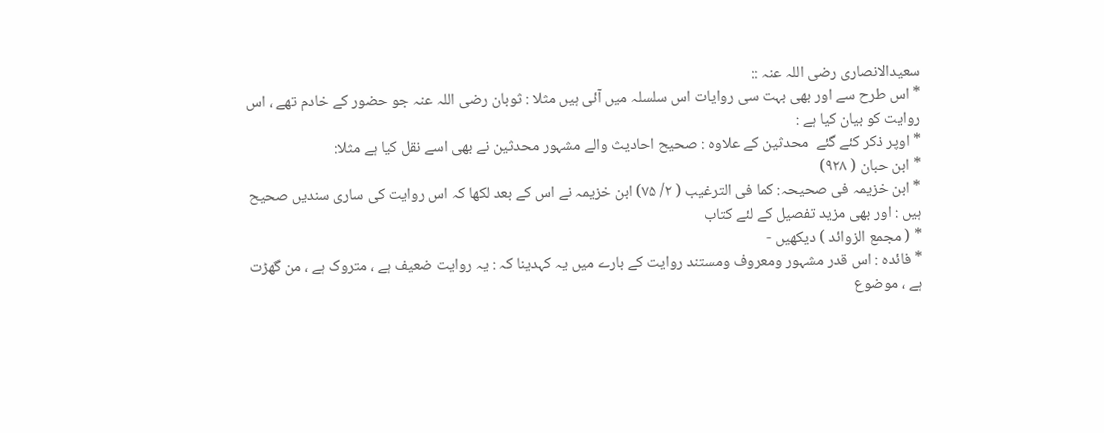سعیدالانصاری رضی اللہ عنہ ::
* اس طرح سے اور بھی بہت سی روایات اس سلسلہ میں آئی ہیں مثلا : ثوبان رضی اللہ عنہ جو حضور کے خادم تھے ، اس روایت کو بیان کیا ہے :
* اوپر ذکر کئے گئے  محدثین کے علاوہ : صحیح احادیث والے مشہور محدثین نے بھی اسے نقل کیا ہے مثلا:
* ابن حبان ( ۹۲۸)
* ابن خزیمہ فی صحیحہ: کما فی الترغیب ( ۲/ ۷۵) ابن خزیمہ نے اس کے بعد لکھا کہ اس روایت کی ساری سندیں صحیح ہیں : اور بھی مزید تفصیل کے لئے کتاب
* ( مجمع الزوائد ) دیکھیں -
* فائدہ : اس قدر مشہور ومعروف ومستند روایت کے بارے میں یہ کہدینا کہ : یہ روایت ضعیف ہے ، متروک ہے ، من گھڑت ہے ، موضوع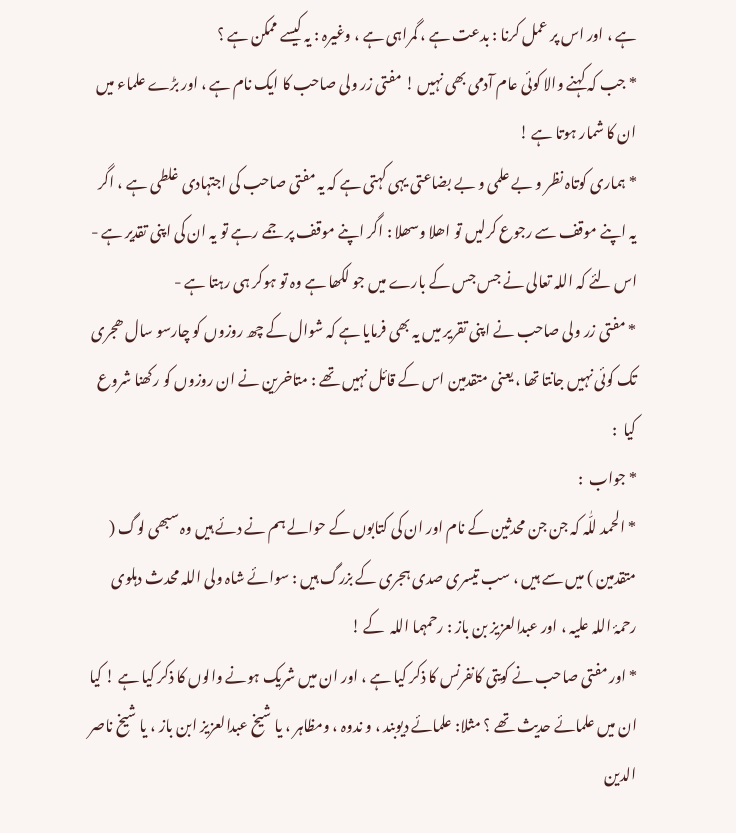ہے ، اور اس پر عمل کرنا : بدعت ہے ، گمراہی ہے ، وغیرہ : یہ کیسے ممکن ہے ؟
* جب کہ کہنے والا کوئی عام آدمی بھی نہیں ! مفتی زر ولی صاحب کا ایک نام ہے ، اور بڑے علماء میں ان کا شمار ہوتا ہے !
* ہماری کوتاہ نظر و بے علمی و بے بضاعتی یہی کہتی ہے کہ یہ مفتی صاحب کی اجتہادی غلطی ہے ، اگر یہ اپنے موقف سے رجوع کرلیں تو اھلا وسھلا : اگر اپنے موقف پر جمے رہے تو یہ ان کی اپنی تقدیر ہے - اس لئے کہ اللہ تعالی نے جس جس کے بارے میں جو لکھا ہے وہ تو ہوکر ہی رہتا ہے -
* مفتی زر ولی صاحب نے اپنی تقریر میں یہ بھی فرمایا ہے کہ شوال کے چھ روزوں کو چارسو سال ھجری تک کوئی نہیں جانتا تھا ، یعنی متقدمین اس کے قائل نہیں تھے : متاخرین نے ان روزوں کو رکھنا شروع کیا  :
* جواب  :
* الحمد للّٰہ کہ جن جن محدثین کے نام اور ان کی کتابوں کے حوالے ہم نے دئے ہیں وہ سبھی لوگ ( متقدمین ) میں سے ہیں ، سب تیسری صدی ہجری کے بزرگ ہیں : سوائے شاہ ولی اللہ محدث دہلوی رحمۂ اللہ علیہ ، اور عبدالعزیز بن باز : رحمہما اللہ  کے !
* اور مفتی صاحب نے کویتی کانفرنس کا ذکر کیا ہے ، اور ان میں شریک ہونے والوں کا ذکر کیا ہے ! کیا ان میں علمائے حدیث تھے ؟ مثلا: علمائے دیوبند ، و ندوہ ، ومظاہر ، یا شیخ عبدالعزیز ابن باز ، یا شیخ ناصر الدین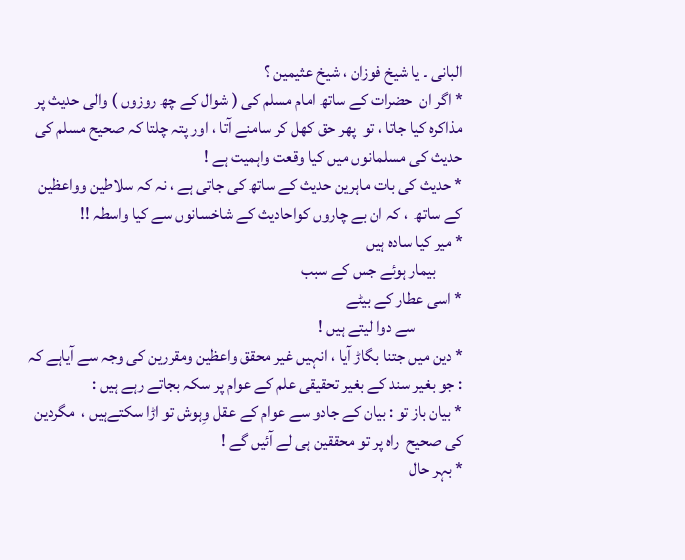البانی ۔ یا شیخ فوزان ، شیخ عثیمین ؟
* اگر ان  حضرات کے ساتھ امام مسلم کی ( شوال کے چھ روزوں ) والی حدیث پر مذاکرہ کیا جاتا ، تو  پھر حق کھل کر سامنے آتا ، اور پتہ چلتا کہ صحیح مسلم کی حدیث کی مسلمانوں میں کیا وقعت واہمیت ہے !
* حدیث کی بات ماہرین حدیث کے ساتھ کی جاتی ہے ، نہ کہ سلاطین وواعظین کے ساتھ  ، کہ ان بے چاروں کواحادیث کے شاخسانوں سے کیا واسطہ !!
* میر کیا سادہ ہیں
        بیمار ہوئے جس کے سبب
* اسی عطار کے بیٹے
              سے دوا لیتے ہیں !
* دین میں جتنا بگاڑ آیا ، انہیں غیر محقق واعظین ومقررین کی وجہ سے آیاہے کہ : جو بغیر سند کے بغیر تحقیقی علم کے عوام پر سکہ بجاتے رہے ہیں :
* بیان باز تو : بیان کے جادو سے عوام کے عقل وِہوش تو اڑا سکتےہیں ،  مگردین کی صحیح  راہ پر تو محققین ہی لے آئیں گے !
* بہر حال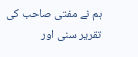ہم نے مفتی صاحب کی تقریر سنی اور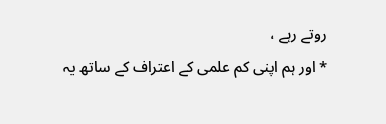روتے رہے ،
* اور ہم اپنی کم علمی کے اعتراف کے ساتھ یہ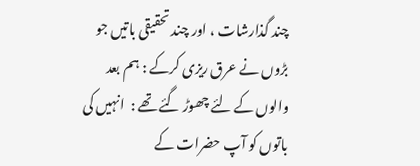چند گذارشات ، اور چند تحقیقی باتیں جو بڑوں نے عرق ریزی کرکے : ہم بعد والوں کے لئے چھوڑ گئے تھے :  انہیں کی باتوں کو آپ حضرات کے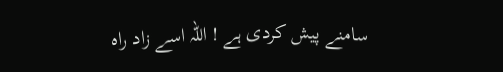سامنے پیش کردی ہے ! اللہ اسے زاد راہ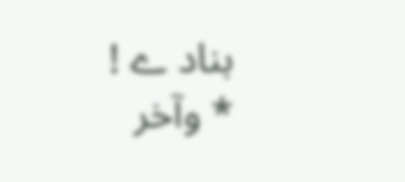بناد ے !
* وآخر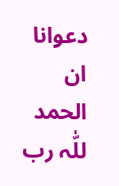دعوانا ان الحمد للّٰہ رب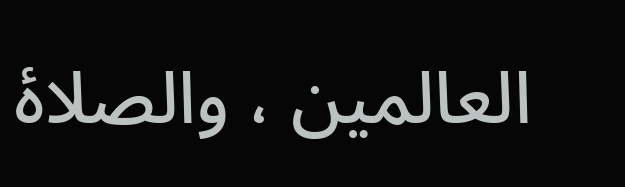العالمین ، والصلاۂ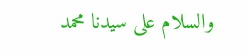والسلام علی سیدنا محمد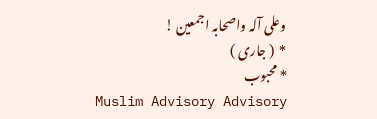وعلی آلہ واصحابہ اجمعین !
*  ( جاری )
* محبوب
Muslim Advisory Advisory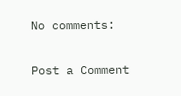No comments:

Post a Comment